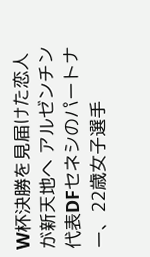W杯決勝を見届けた恋人が新天地へ アルゼンチン代表DFセネシのパートナー、22歳女子選手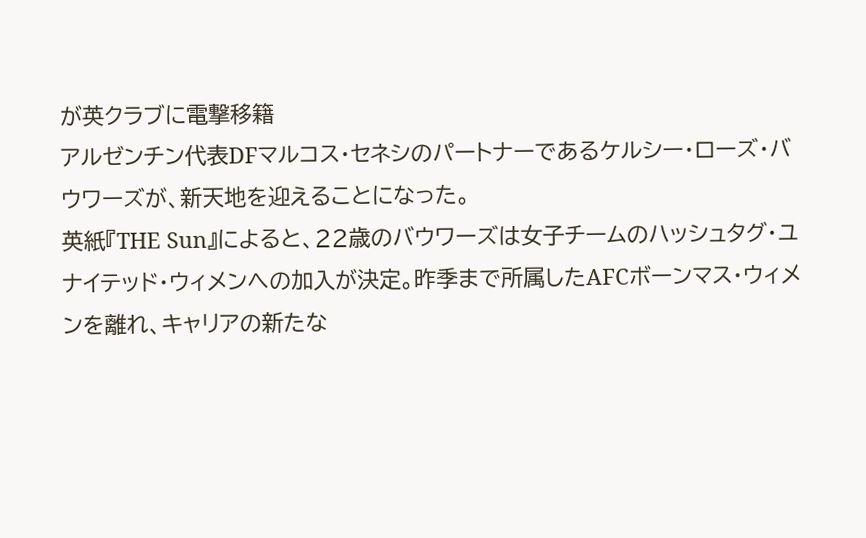が英クラブに電撃移籍
アルゼンチン代表DFマルコス・セネシのパートナーであるケルシー・ローズ・バウワーズが、新天地を迎えることになった。
英紙『THE Sun』によると、22歳のバウワーズは女子チームのハッシュタグ・ユナイテッド・ウィメンへの加入が決定。昨季まで所属したAFCボーンマス・ウィメンを離れ、キャリアの新たな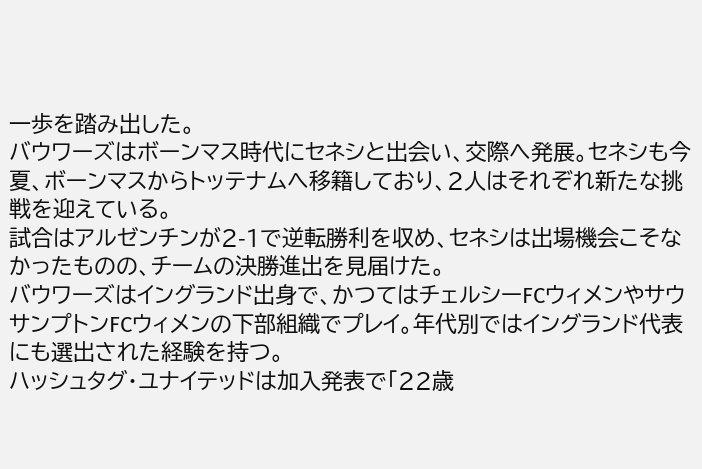一歩を踏み出した。
バウワーズはボーンマス時代にセネシと出会い、交際へ発展。セネシも今夏、ボーンマスからトッテナムへ移籍しており、2人はそれぞれ新たな挑戦を迎えている。
試合はアルゼンチンが2-1で逆転勝利を収め、セネシは出場機会こそなかったものの、チームの決勝進出を見届けた。
バウワーズはイングランド出身で、かつてはチェルシーFCウィメンやサウサンプトンFCウィメンの下部組織でプレイ。年代別ではイングランド代表にも選出された経験を持つ。
ハッシュタグ・ユナイテッドは加入発表で「22歳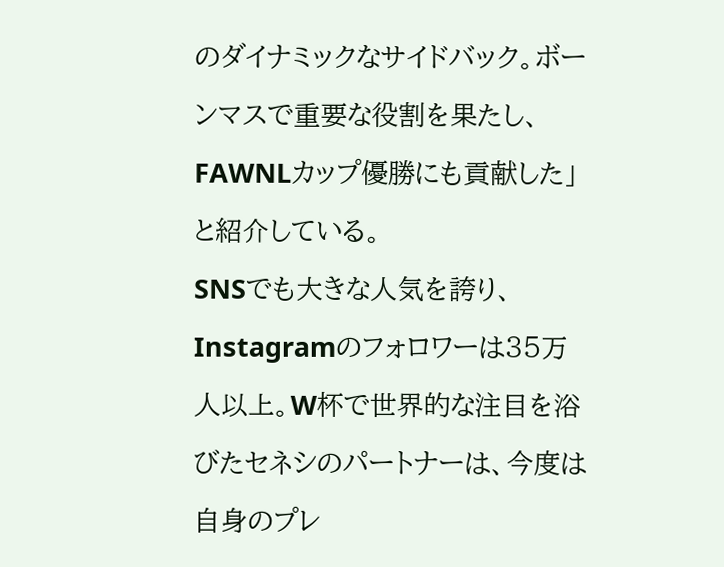のダイナミックなサイドバック。ボーンマスで重要な役割を果たし、FAWNLカップ優勝にも貢献した」と紹介している。
SNSでも大きな人気を誇り、Instagramのフォロワーは35万人以上。W杯で世界的な注目を浴びたセネシのパートナーは、今度は自身のプレ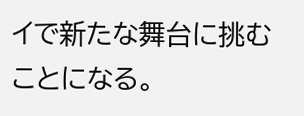イで新たな舞台に挑むことになる。